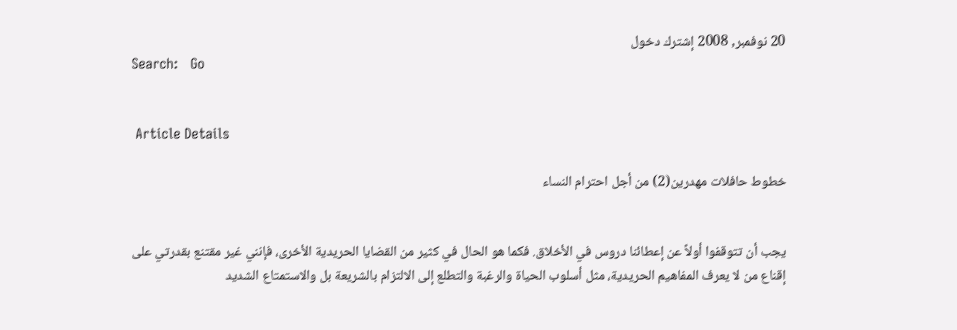20 نوفمبر, 2008 إشترك دخول
Search:   Go


 Article Details

خطوط حافلات مهدرين(2) من أجل احترام النساء


يجب أن تتوقفوا أولاً عن إعطائنا دروس في الأخلاق. فكما هو الحال في كثير من القضايا الحريدية الأخرى، فإنني غير مقتنع بقدرتي على إقناع من لا يعرف المفاهيم الحريدية، مثل أسلوب الحياة والرغبة والتطلع إلى الالتزام بالشريعة بل والاستمتاع الشديد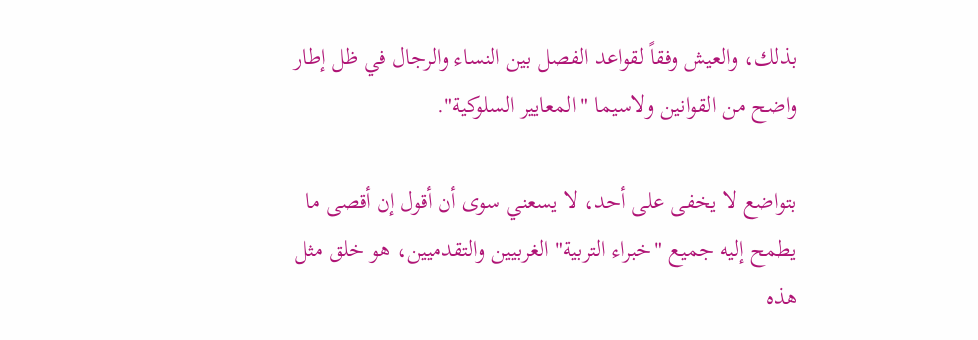بذلك، والعيش وفقاً لقواعد الفصل بين النساء والرجال في ظل إطار واضح من القوانين ولاسيما "المعايير السلوكية".

بتواضع لا يخفى على أحد، لا يسعني سوى أن أقول إن أقصى ما يطمح إليه جميع "خبراء التربية" الغربيين والتقدميين، هو خلق مثل هذه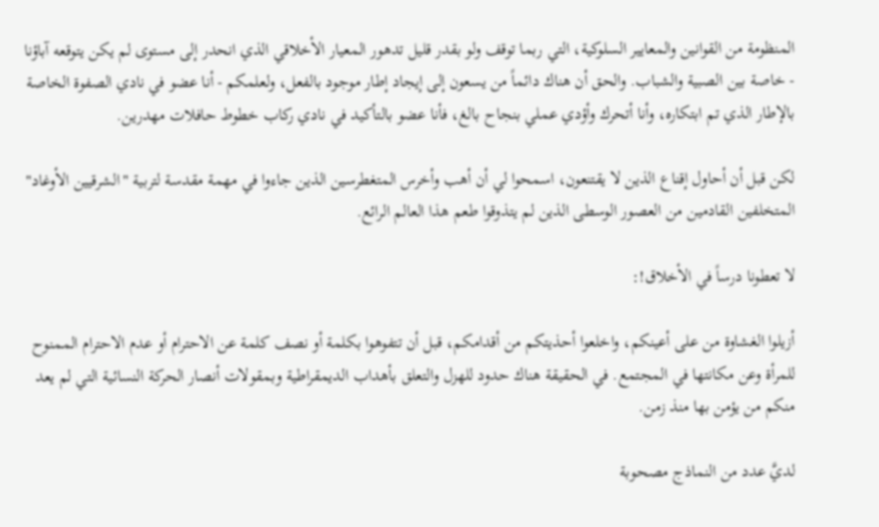المنظومة من القوانين والمعايير السلوكية، التي ربما توقف ولو بقدر قليل تدهور المعيار الأخلاقي الذي انحدر إلى مستوى لم يكن يتوقعه آباؤنا - خاصة بين الصبية والشباب. والحق أن هناك دائماً من يسعون إلى إيجاد إطار موجود بالفعل، ولعلمكم - أنا عضو في نادي الصفوة الخاصة بالإطار الذي تم ابتكاره، وأنا أتحرك وأؤدي عملي بنجاح بالغ، فأنا عضو بالتأكيد في نادي ركاب خطوط حافلات مهدرين.

لكن قبل أن أحاول إقناع الذين لا يقتنعون، اسمحوا لي أن أهب وأخرس المتغطرسين الذين جاءوا في مهمة مقدسة لتربية "الشرقيين الأوغاد" المتخلفين القادمين من العصور الوسطى الذين لم يتذوقوا طعم هذا العالم الرائع.

لا تعطونا درساً في الأخلاق!:

أزيلوا الغشاوة من على أعينكم، واخلعوا أحذيتكم من أقدامكم، قبل أن تتفوهوا بكلمة أو نصف كلمة عن الاحترام أو عدم الاحترام الممنوح للمرأة وعن مكانتها في المجتمع. في الحقيقة هناك حدود للهزل والتعلق بأهداب الديمقراطية وبمقولات أنصار الحركة النسائية التي لم يعد منكم من يؤمن بها منذ زمن.

لديَّ عدد من النماذج مصحوبة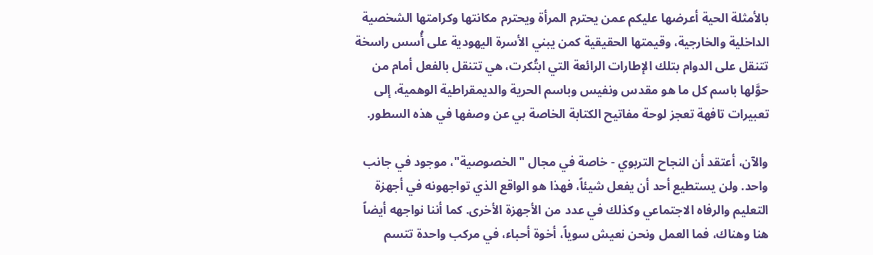بالأمثلة الحية أعرضها عليكم عمن يحترم المرأة ويحترم مكانتها وكرامتها الشخصية الداخلية والخارجية، وقيمتها الحقيقية كمن يبني الأسرة اليهودية على أُسس راسخة تتنقل على الدوام بتلك الإطارات الرائعة التي ابتُكرت، هي تتنقل بالفعل أمام من حوَّلها باسم كل ما هو مقدس ونفيس وباسم الحرية والديمقراطية الوهمية، إلى تعبيرات تافهة تعجز لوحة مفاتيح الكتابة الخاصة بي عن وصفها في هذه السطور.

والآن، أعتقد أن النجاح التربوي - خاصة في مجال "الخصوصية"، موجود في جانب واحد. ولن يستطيع أحد أن يفعل شيئاً، فهذا هو الواقع الذي تواجهونه في أجهزة التعليم والرفاه الاجتماعي وكذلك في عدد من الأجهزة الأخرى. كما أننا نواجهه أيضاً هنا وهناك، فما العمل ونحن نعيش سوياً، أخوة أحباء، في مركب واحدة تتسم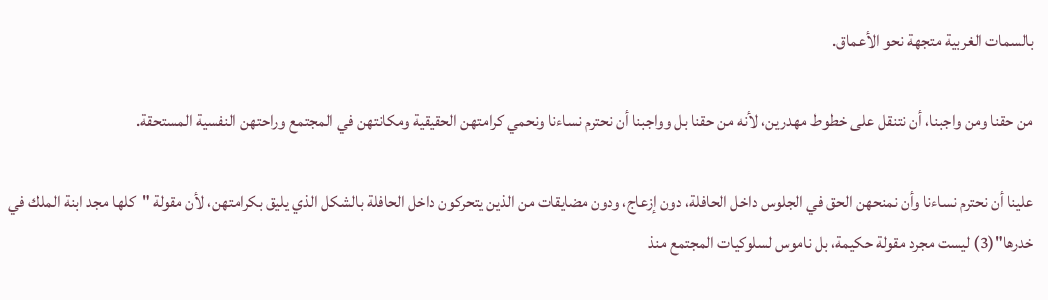بالسمات الغربية متجهة نحو الأعماق.

من حقنا ومن واجبنا، أن نتنقل على خطوط مهدرين، لأنه من حقنا بل وواجبنا أن نحترم نساءنا ونحمي كرامتهن الحقيقية ومكانتهن في المجتمع وراحتهن النفسية المستحقة.

علينا أن نحترم نساءنا وأن نمنحهن الحق في الجلوس داخل الحافلة، دون إزعاج، ودون مضايقات من الذين يتحركون داخل الحافلة بالشكل الذي يليق بكرامتهن، لأن مقولة "كلها مجد ابنة الملك في خدرها"(3) ليست مجرد مقولة حكيمة، بل ناموس لسلوكيات المجتمع منذ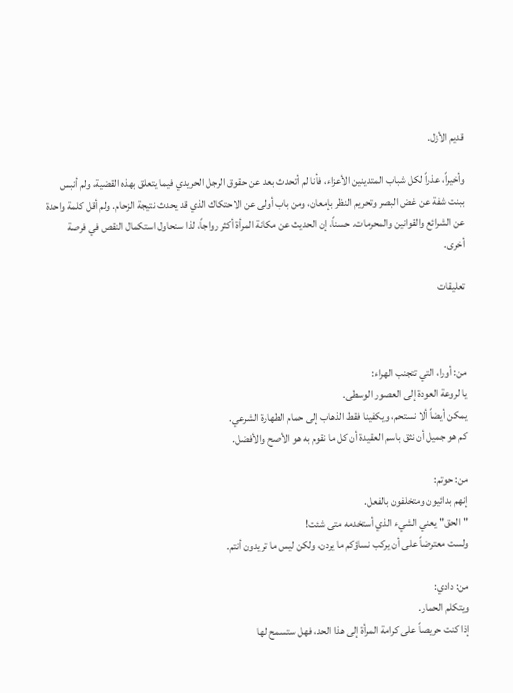قديم الأزل.

وأخيراً، عذراً لكل شباب المتدينين الأعزاء، فأنا لم أتحدث بعد عن حقوق الرجل الحريدي فيما يتعلق بهذه القضية، ولم أنبس ببنت شفة عن غض البصر وتحريم النظر بإمعان، ومن باب أولى عن الاحتكاك الذي قد يحدث نتيجة الزحام. ولم أقل كلمة واحدة عن الشرائع والقوانين والمحرمات. حسناً، إن الحديث عن مكانة المرأة أكثر رواجاً، لذا سنحاول استكمال النقص في فرصة أخرى.

تعليقات



من: أورا، التي تتجنب الهراء:
يا لروعة العودة إلى العصور الوسطى.
يمكن أيضاً ألا نستحم، ويكفينا فقط الذهاب إلى حمام الطهارة الشرعي.
كم هو جميل أن نثق باسم العقيدة أن كل ما نقوم به هو الأصح والأفضل.

من: حوتم:
إنهم بدائيون ومتخلفون بالفعل.
"الحق" يعني الشيء الذي أستخدمه متى شئت!
ولست معترضاً على أن يركب نساؤكم ما يردن، ولكن ليس ما تريدون أنتم.

من: دادي:
ويتكلم الحمار.
إذا كنت حريصاً على كرامة المرأة إلى هذا الحد، فهل ستسمح لها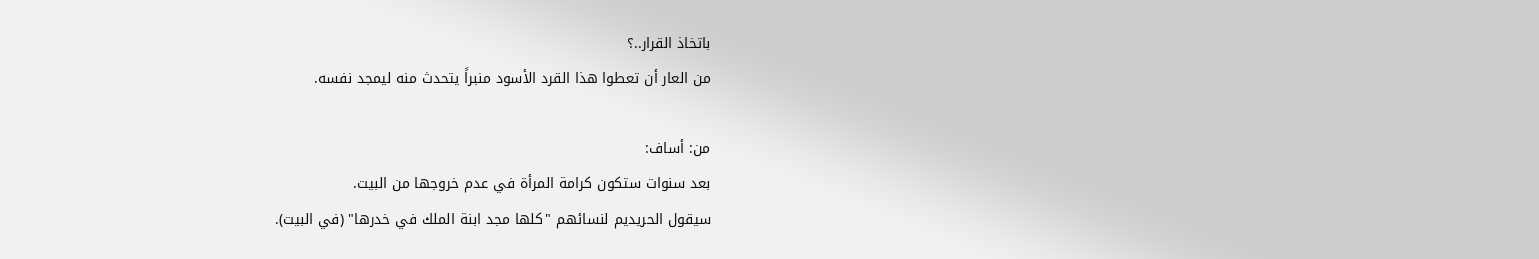باتخاذ القرار..؟
من العار أن تعطوا هذا القرد الأسود منبراً يتحدث منه ليمجد نفسه.

من: أساف:
بعد سنوات ستكون كرامة المرأة في عدم خروجها من البيت.
سيقول الحريديم لنسائهم "كلها مجد ابنة الملك في خدرها" (في البيت).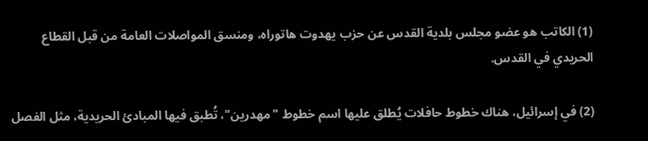(1) الكاتب هو عضو مجلس بلدية القدس عن حزب يهدوت هاتوراه، ومنسق المواصلات العامة من قبل القطاع الحريدي في القدس.

(2) في إسرائيل، هناك خطوط حافلات يُطلق عليها اسم خطوط "مهدرين"، تُطبق فيها المبادئ الحريدية، مثل الفصل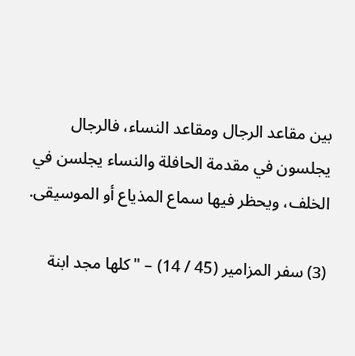بين مقاعد الرجال ومقاعد النساء، فالرجال يجلسون في مقدمة الحافلة والنساء يجلسن في الخلف، ويحظر فيها سماع المذياع أو الموسيقى.

(3) سفر المزامير (45 / 14) – "كلها مجد ابنة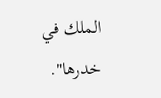الملك في خدرها".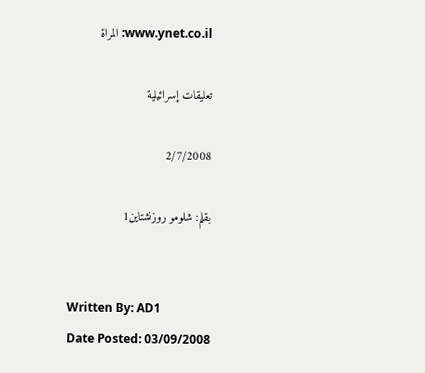www.ynet.co.il: المراة

تعليقات إسرائيلية

2/7/2008

بقلم: شلومو روزنشتاين1


Written By: AD1
Date Posted: 03/09/2008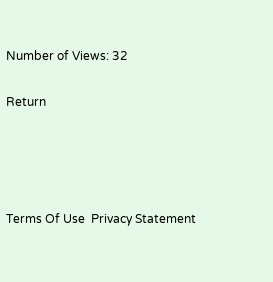Number of Views: 32

Return




Terms Of Use  Privacy Statement